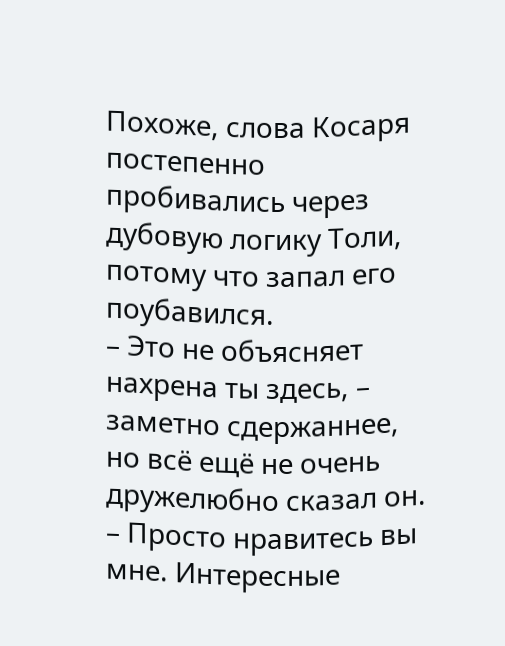Похоже, слова Косаря постепенно пробивались через дубовую логику Толи, потому что запал его поубавился.
– Это не объясняет нахрена ты здесь, – заметно сдержаннее, но всё ещё не очень дружелюбно сказал он.
– Просто нравитесь вы мне. Интересные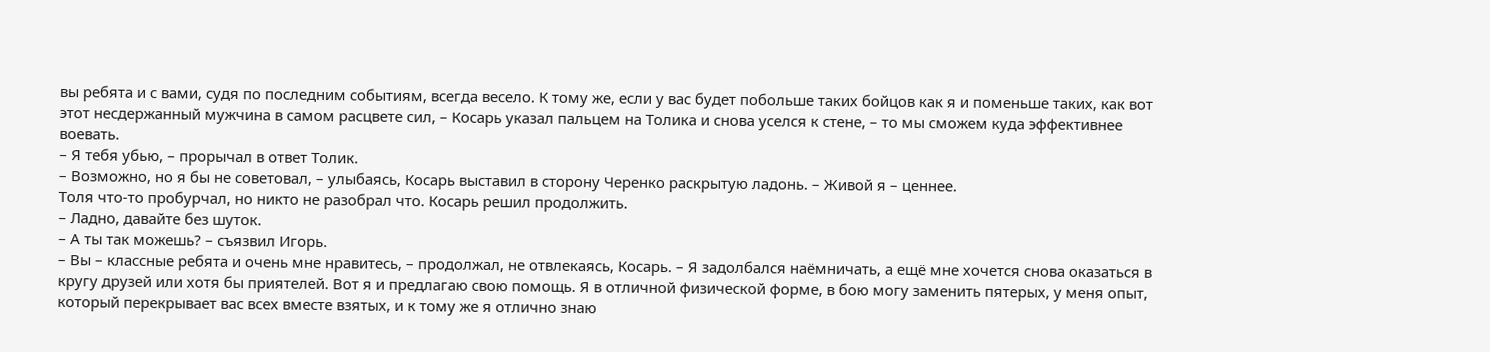вы ребята и с вами, судя по последним событиям, всегда весело. К тому же, если у вас будет побольше таких бойцов как я и поменьше таких, как вот этот несдержанный мужчина в самом расцвете сил, – Косарь указал пальцем на Толика и снова уселся к стене, – то мы сможем куда эффективнее воевать.
– Я тебя убью, – прорычал в ответ Толик.
– Возможно, но я бы не советовал, – улыбаясь, Косарь выставил в сторону Черенко раскрытую ладонь. – Живой я – ценнее.
Толя что-то пробурчал, но никто не разобрал что. Косарь решил продолжить.
– Ладно, давайте без шуток.
– А ты так можешь? – съязвил Игорь.
– Вы – классные ребята и очень мне нравитесь, – продолжал, не отвлекаясь, Косарь. – Я задолбался наёмничать, а ещё мне хочется снова оказаться в кругу друзей или хотя бы приятелей. Вот я и предлагаю свою помощь. Я в отличной физической форме, в бою могу заменить пятерых, у меня опыт, который перекрывает вас всех вместе взятых, и к тому же я отлично знаю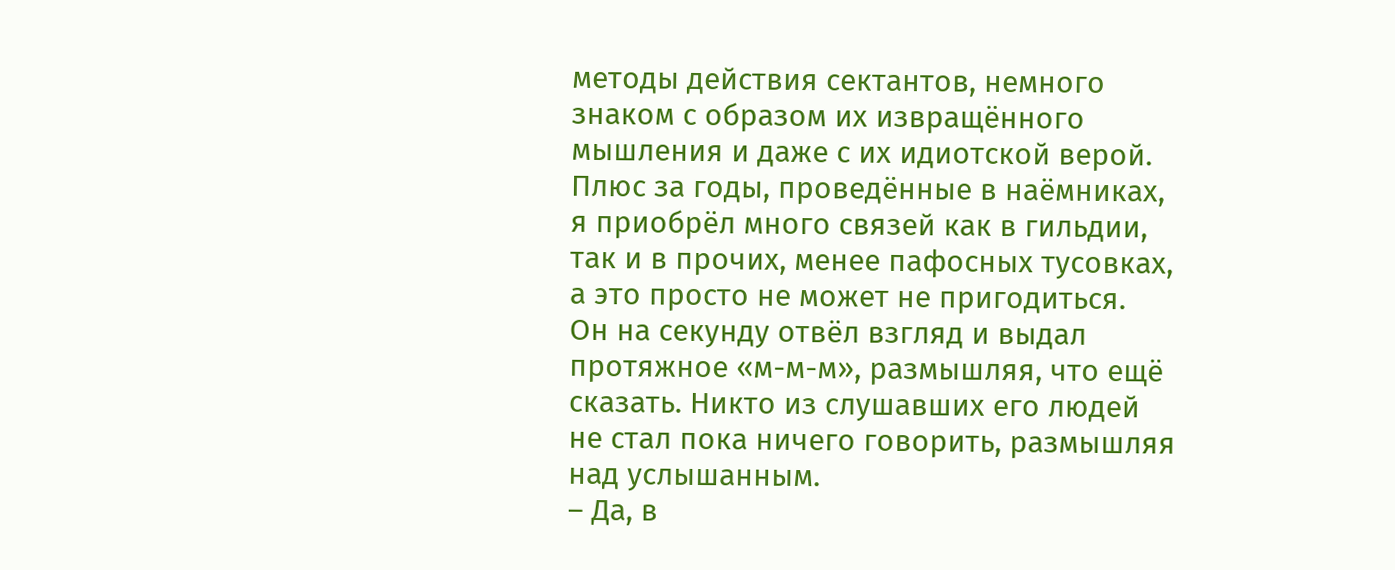методы действия сектантов, немного знаком с образом их извращённого мышления и даже с их идиотской верой. Плюс за годы, проведённые в наёмниках, я приобрёл много связей как в гильдии, так и в прочих, менее пафосных тусовках, а это просто не может не пригодиться.
Он на секунду отвёл взгляд и выдал протяжное «м-м-м», размышляя, что ещё сказать. Никто из слушавших его людей не стал пока ничего говорить, размышляя над услышанным.
– Да, в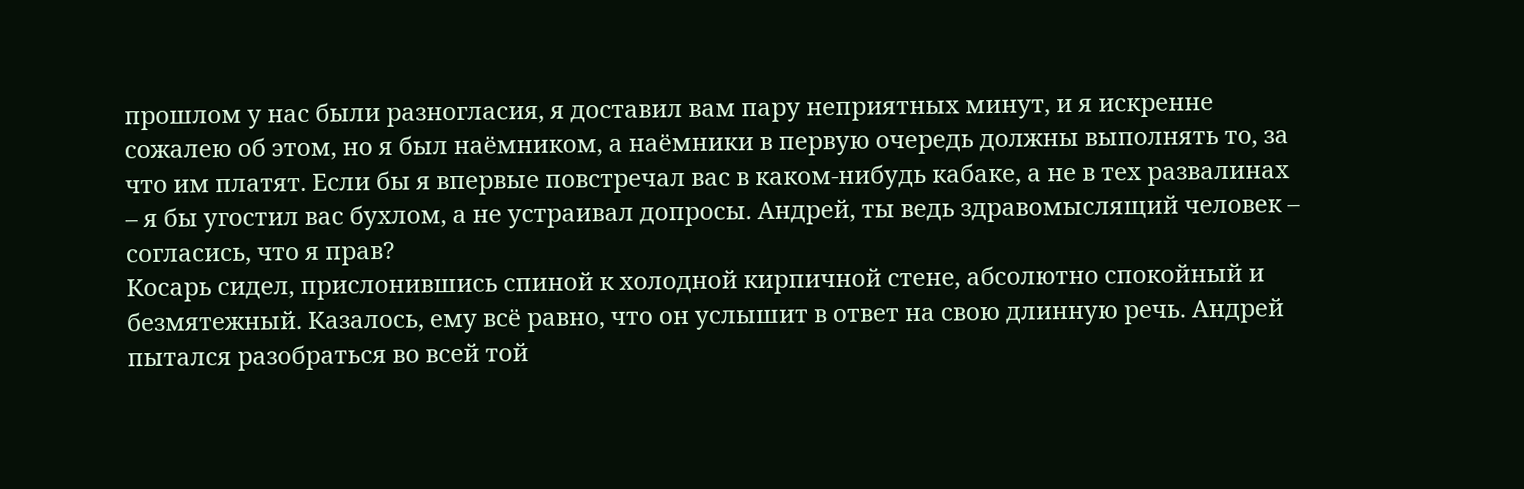прошлом у нас были разногласия, я доставил вам пару неприятных минут, и я искренне сожалею об этом, но я был наёмником, а наёмники в первую очередь должны выполнять то, за что им платят. Если бы я впервые повстречал вас в каком-нибудь кабаке, а не в тех развалинах – я бы угостил вас бухлом, а не устраивал допросы. Андрей, ты ведь здравомыслящий человек – согласись, что я прав?
Косарь сидел, прислонившись спиной к холодной кирпичной стене, абсолютно спокойный и безмятежный. Казалось, ему всё равно, что он услышит в ответ на свою длинную речь. Андрей пытался разобраться во всей той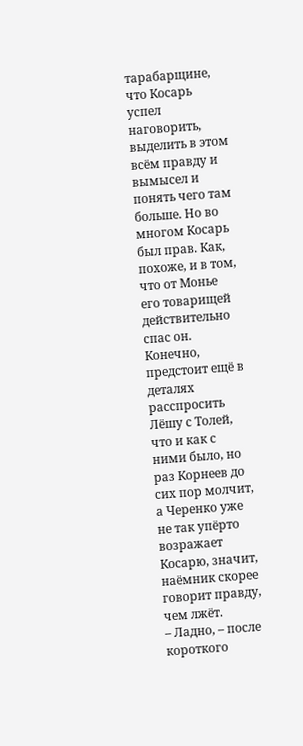тарабарщине, что Косарь успел наговорить, выделить в этом всём правду и вымысел и понять чего там больше. Но во многом Косарь был прав. Как, похоже, и в том, что от Монье его товарищей действительно спас он. Конечно, предстоит ещё в деталях расспросить Лёшу с Толей, что и как с ними было, но раз Корнеев до сих пор молчит, а Черенко уже не так упёрто возражает Косарю, значит, наёмник скорее говорит правду, чем лжёт.
– Ладно, – после короткого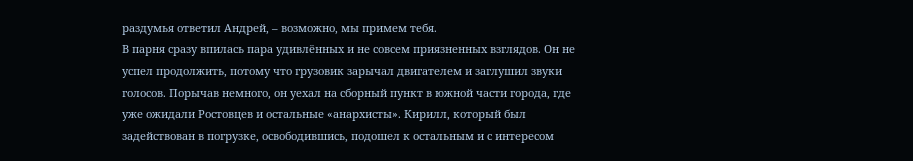раздумья ответил Андрей, – возможно, мы примем тебя.
В парня сразу впилась пара удивлённых и не совсем приязненных взглядов. Он не успел продолжить, потому что грузовик зарычал двигателем и заглушил звуки голосов. Порычав немного, он уехал на сборный пункт в южной части города, где уже ожидали Ростовцев и остальные «анархисты». Кирилл, который был задействован в погрузке, освободившись, подошел к остальным и с интересом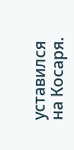уставился на Косаря.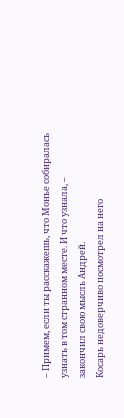– Примем, если ты расскажешь, что Монье собиралась узнать в том странном месте. И что узнала, – закончил свою мысль Андрей.
Косарь недоверчиво посмотрел на него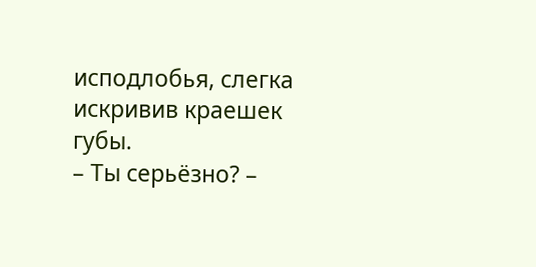исподлобья, слегка искривив краешек губы.
– Ты серьёзно? –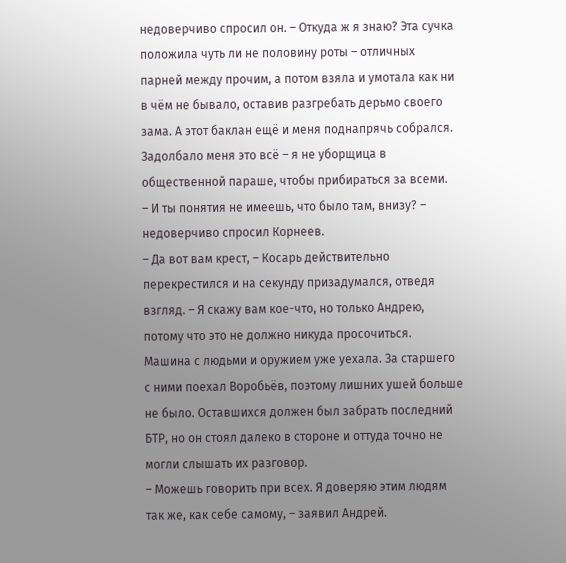недоверчиво спросил он. – Откуда ж я знаю? Эта сучка положила чуть ли не половину роты – отличных парней между прочим, а потом взяла и умотала как ни в чём не бывало, оставив разгребать дерьмо своего зама. А этот баклан ещё и меня поднапрячь собрался. Задолбало меня это всё – я не уборщица в общественной параше, чтобы прибираться за всеми.
– И ты понятия не имеешь, что было там, внизу? – недоверчиво спросил Корнеев.
– Да вот вам крест, – Косарь действительно перекрестился и на секунду призадумался, отведя взгляд. – Я скажу вам кое-что, но только Андрею, потому что это не должно никуда просочиться.
Машина с людьми и оружием уже уехала. За старшего с ними поехал Воробьёв, поэтому лишних ушей больше не было. Оставшихся должен был забрать последний БТР, но он стоял далеко в стороне и оттуда точно не могли слышать их разговор.
– Можешь говорить при всех. Я доверяю этим людям так же, как себе самому, – заявил Андрей.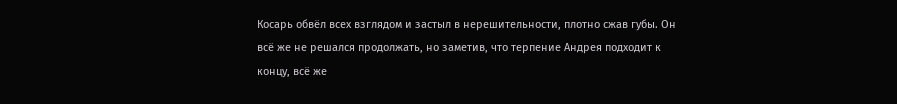Косарь обвёл всех взглядом и застыл в нерешительности, плотно сжав губы. Он всё же не решался продолжать, но заметив, что терпение Андрея подходит к концу, всё же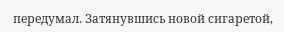передумал. Затянувшись новой сигаретой,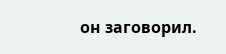он заговорил.